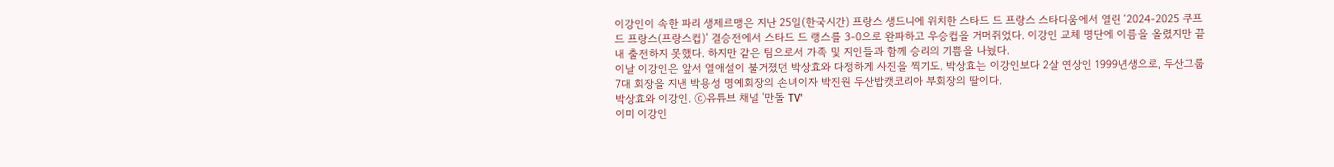이강인이 속한 파리 생제르맹은 지난 25일(한국시간) 프랑스 생드니에 위치한 스타드 드 프랑스 스타디움에서 열린 ‘2024-2025 쿠프 드 프랑스(프랑스컵)’ 결승전에서 스타드 드 랭스를 3-0으로 완파하고 우승컵을 거머쥐었다. 이강인 교체 명단에 이름을 올렸지만 끝내 출전하지 못했다. 하지만 같은 팀으로서 가족 및 지인들과 함께 승리의 기쁨을 나눴다.
이날 이강인은 앞서 열애설이 불거졌던 박상효와 다정하게 사진을 찍기도. 박상효는 이강인보다 2살 연상인 1999년생으로, 두산그룹 7대 회장을 지낸 박용성 명예회장의 손녀이자 박진원 두산밥캣코리아 부회장의 딸이다.
박상효와 이강인. ⓒ유튜브 채널 '만돌 TV'
이미 이강인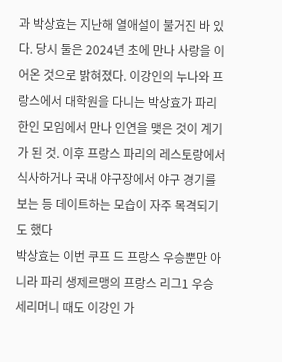과 박상효는 지난해 열애설이 불거진 바 있다. 당시 둘은 2024년 초에 만나 사랑을 이어온 것으로 밝혀졌다. 이강인의 누나와 프랑스에서 대학원을 다니는 박상효가 파리 한인 모임에서 만나 인연을 맺은 것이 계기가 된 것. 이후 프랑스 파리의 레스토랑에서 식사하거나 국내 야구장에서 야구 경기를 보는 등 데이트하는 모습이 자주 목격되기도 했다
박상효는 이번 쿠프 드 프랑스 우승뿐만 아니라 파리 생제르맹의 프랑스 리그1 우승 세리머니 때도 이강인 가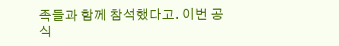족들과 함께 참석했다고. 이번 공식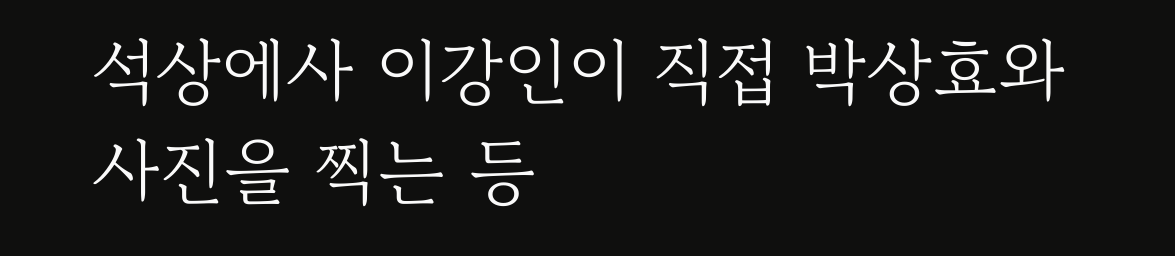석상에사 이강인이 직접 박상효와 사진을 찍는 등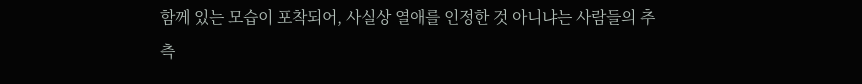함께 있는 모습이 포착되어, 사실상 열애를 인정한 것 아니냐는 사람들의 추측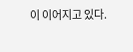이 이어지고 있다.